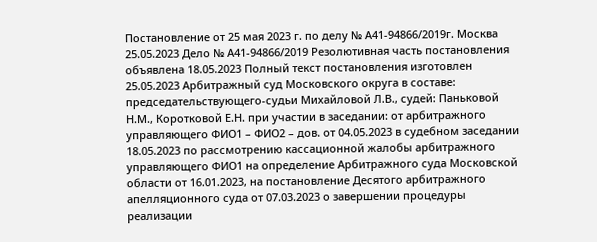Постановление от 25 мая 2023 г. по делу № А41-94866/2019г. Москва 25.05.2023 Дело № А41-94866/2019 Резолютивная часть постановления объявлена 18.05.2023 Полный текст постановления изготовлен 25.05.2023 Арбитражный суд Московского округа в составе: председательствующего-судьи Михайловой Л.В., судей: Паньковой Н.М., Коротковой Е.Н. при участии в заседании: от арбитражного управляющего ФИО1 – ФИО2 – дов. от 04.05.2023 в судебном заседании 18.05.2023 по рассмотрению кассационной жалобы арбитражного управляющего ФИО1 на определение Арбитражного суда Московской области от 16.01.2023, на постановление Десятого арбитражного апелляционного суда от 07.03.2023 о завершении процедуры реализации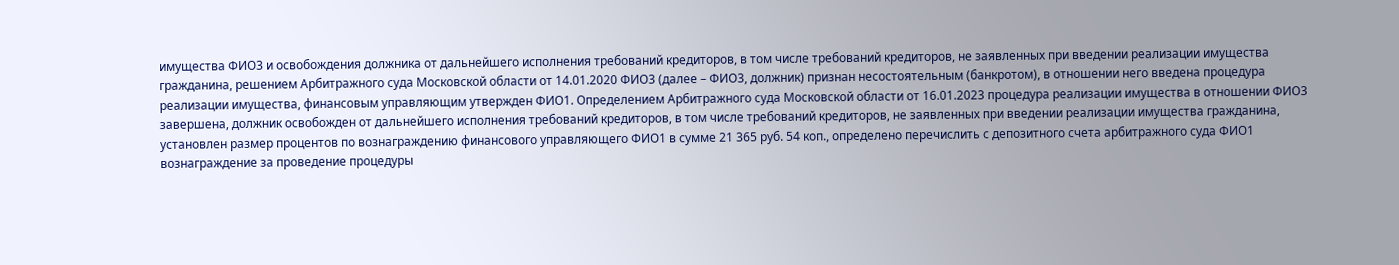имущества ФИО3 и освобождения должника от дальнейшего исполнения требований кредиторов, в том числе требований кредиторов, не заявленных при введении реализации имущества гражданина, решением Арбитражного суда Московской области от 14.01.2020 ФИО3 (далее – ФИО3, должник) признан несостоятельным (банкротом), в отношении него введена процедура реализации имущества, финансовым управляющим утвержден ФИО1. Определением Арбитражного суда Московской области от 16.01.2023 процедура реализации имущества в отношении ФИО3 завершена, должник освобожден от дальнейшего исполнения требований кредиторов, в том числе требований кредиторов, не заявленных при введении реализации имущества гражданина, установлен размер процентов по вознаграждению финансового управляющего ФИО1 в сумме 21 365 руб. 54 коп., определено перечислить с депозитного счета арбитражного суда ФИО1 вознаграждение за проведение процедуры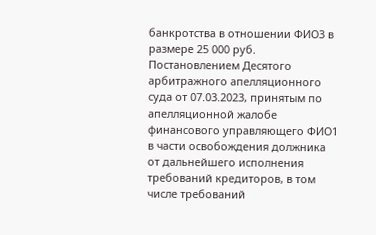банкротства в отношении ФИО3 в размере 25 000 руб. Постановлением Десятого арбитражного апелляционного суда от 07.03.2023, принятым по апелляционной жалобе финансового управляющего ФИО1 в части освобождения должника от дальнейшего исполнения требований кредиторов, в том числе требований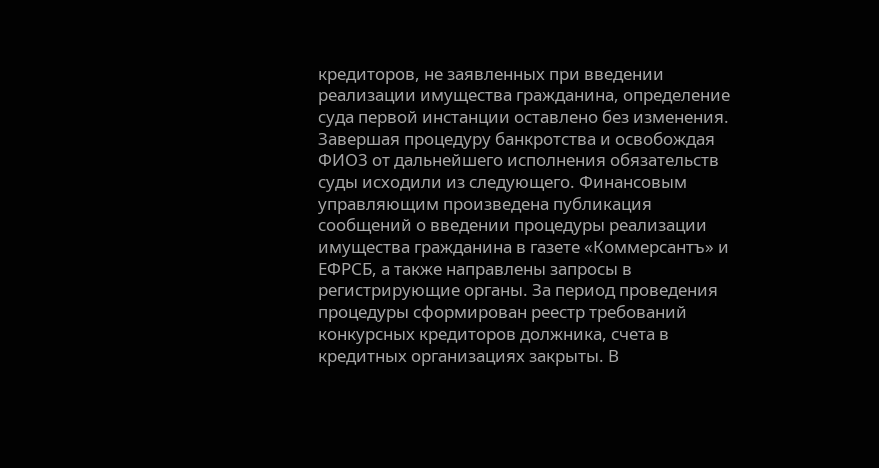кредиторов, не заявленных при введении реализации имущества гражданина, определение суда первой инстанции оставлено без изменения. Завершая процедуру банкротства и освобождая ФИО3 от дальнейшего исполнения обязательств суды исходили из следующего. Финансовым управляющим произведена публикация сообщений о введении процедуры реализации имущества гражданина в газете «Коммерсантъ» и ЕФРСБ, а также направлены запросы в регистрирующие органы. За период проведения процедуры сформирован реестр требований конкурсных кредиторов должника, счета в кредитных организациях закрыты. В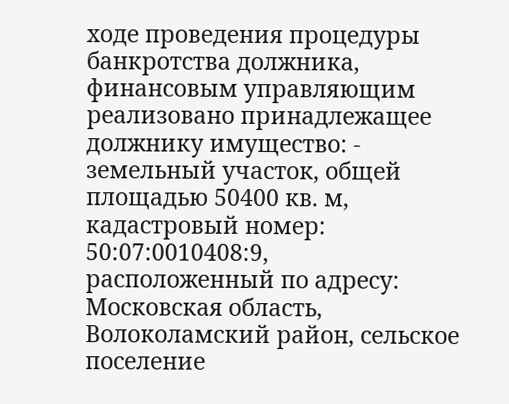ходе проведения процедуры банкротства должника, финансовым управляющим реализовано принадлежащее должнику имущество: - земельный участок, общей площадью 50400 кв. м, кадастровый номер: 50:07:0010408:9, расположенный по адресу: Московская область, Волоколамский район, сельское поселение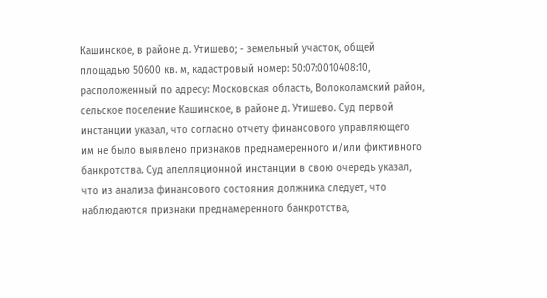Кашинское, в районе д. Утишево; - земельный участок, общей площадью 50600 кв. м, кадастровый номер: 50:07:0010408:10, расположенный по адресу: Московская область, Волоколамский район, сельское поселение Кашинское, в районе д. Утишево. Суд первой инстанции указал, что согласно отчету финансового управляющего им не было выявлено признаков преднамеренного и/или фиктивного банкротства. Суд апелляционной инстанции в свою очередь указал, что из анализа финансового состояния должника следует, что наблюдаются признаки преднамеренного банкротства,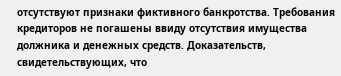отсутствуют признаки фиктивного банкротства. Требования кредиторов не погашены ввиду отсутствия имущества должника и денежных средств. Доказательств, свидетельствующих, что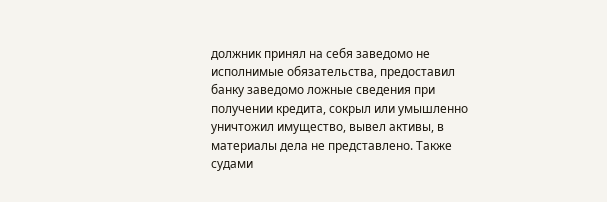должник принял на себя заведомо не исполнимые обязательства, предоставил банку заведомо ложные сведения при получении кредита, сокрыл или умышленно уничтожил имущество, вывел активы, в материалы дела не представлено. Также судами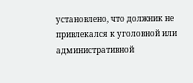установлено, что должник не привлекался к уголовной или административной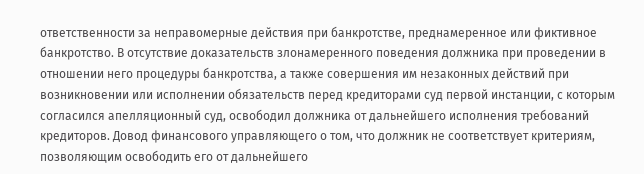ответственности за неправомерные действия при банкротстве, преднамеренное или фиктивное банкротство. В отсутствие доказательств злонамеренного поведения должника при проведении в отношении него процедуры банкротства, а также совершения им незаконных действий при возникновении или исполнении обязательств перед кредиторами суд первой инстанции, с которым согласился апелляционный суд, освободил должника от дальнейшего исполнения требований кредиторов. Довод финансового управляющего о том, что должник не соответствует критериям, позволяющим освободить его от дальнейшего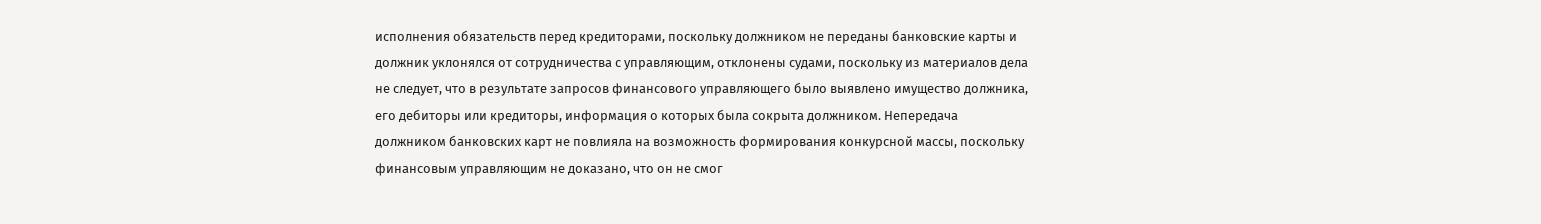исполнения обязательств перед кредиторами, поскольку должником не переданы банковские карты и должник уклонялся от сотрудничества с управляющим, отклонены судами, поскольку из материалов дела не следует, что в результате запросов финансового управляющего было выявлено имущество должника, его дебиторы или кредиторы, информация о которых была сокрыта должником. Непередача должником банковских карт не повлияла на возможность формирования конкурсной массы, поскольку финансовым управляющим не доказано, что он не смог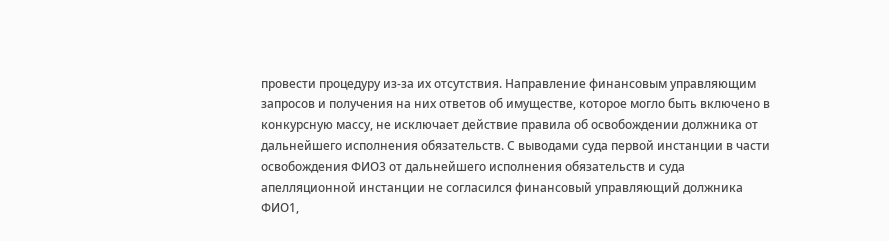провести процедуру из-за их отсутствия. Направление финансовым управляющим запросов и получения на них ответов об имуществе, которое могло быть включено в конкурсную массу, не исключает действие правила об освобождении должника от дальнейшего исполнения обязательств. С выводами суда первой инстанции в части освобождения ФИО3 от дальнейшего исполнения обязательств и суда апелляционной инстанции не согласился финансовый управляющий должника ФИО1,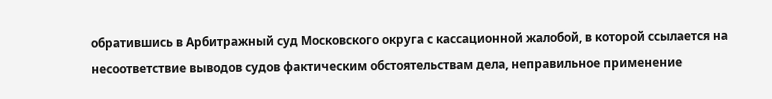обратившись в Арбитражный суд Московского округа с кассационной жалобой, в которой ссылается на несоответствие выводов судов фактическим обстоятельствам дела, неправильное применение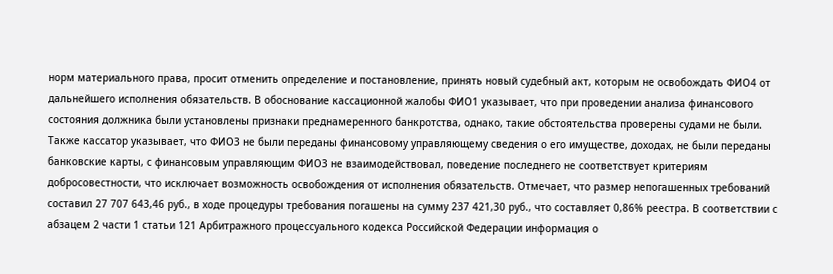норм материального права, просит отменить определение и постановление, принять новый судебный акт, которым не освобождать ФИО4 от дальнейшего исполнения обязательств. В обоснование кассационной жалобы ФИО1 указывает, что при проведении анализа финансового состояния должника были установлены признаки преднамеренного банкротства, однако, такие обстоятельства проверены судами не были. Также кассатор указывает, что ФИО3 не были переданы финансовому управляющему сведения о его имуществе, доходах, не были переданы банковские карты, с финансовым управляющим ФИО3 не взаимодействовал, поведение последнего не соответствует критериям добросовестности, что исключает возможность освобождения от исполнения обязательств. Отмечает, что размер непогашенных требований составил 27 707 643,46 руб., в ходе процедуры требования погашены на сумму 237 421,30 руб., что составляет 0,86% реестра. В соответствии с абзацем 2 части 1 статьи 121 Арбитражного процессуального кодекса Российской Федерации информация о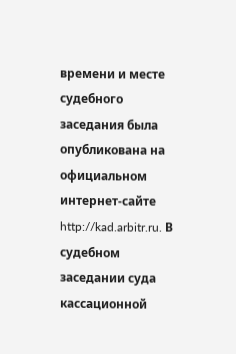времени и месте судебного заседания была опубликована на официальном интернет-сайте http://kad.arbitr.ru. В судебном заседании суда кассационной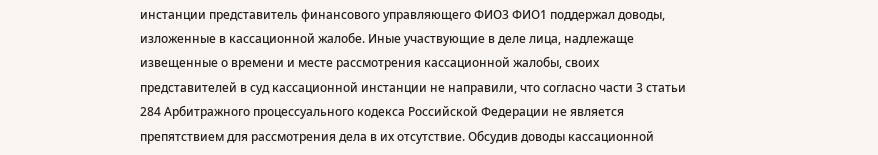инстанции представитель финансового управляющего ФИО3 ФИО1 поддержал доводы, изложенные в кассационной жалобе. Иные участвующие в деле лица, надлежаще извещенные о времени и месте рассмотрения кассационной жалобы, своих представителей в суд кассационной инстанции не направили, что согласно части 3 статьи 284 Арбитражного процессуального кодекса Российской Федерации не является препятствием для рассмотрения дела в их отсутствие. Обсудив доводы кассационной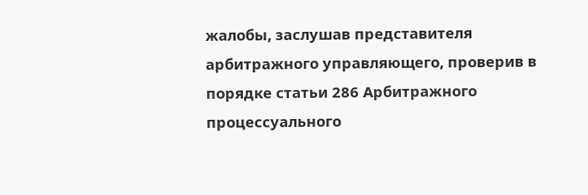жалобы, заслушав представителя арбитражного управляющего, проверив в порядке статьи 286 Арбитражного процессуального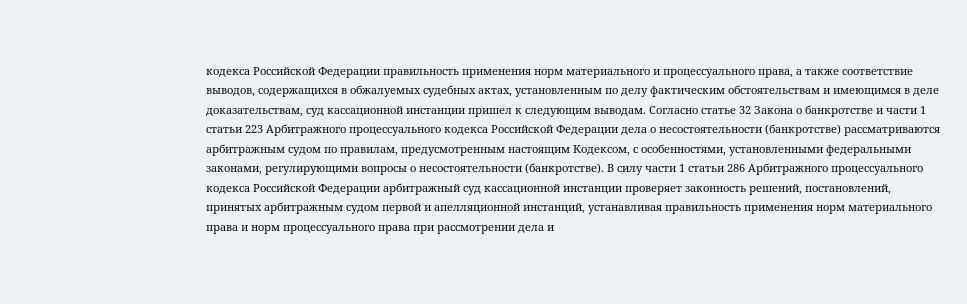кодекса Российской Федерации правильность применения норм материального и процессуального права, а также соответствие выводов, содержащихся в обжалуемых судебных актах, установленным по делу фактическим обстоятельствам и имеющимся в деле доказательствам, суд кассационной инстанции пришел к следующим выводам. Согласно статье 32 Закона о банкротстве и части 1 статьи 223 Арбитражного процессуального кодекса Российской Федерации дела о несостоятельности (банкротстве) рассматриваются арбитражным судом по правилам, предусмотренным настоящим Кодексом, с особенностями, установленными федеральными законами, регулирующими вопросы о несостоятельности (банкротстве). В силу части 1 статьи 286 Арбитражного процессуального кодекса Российской Федерации арбитражный суд кассационной инстанции проверяет законность решений, постановлений, принятых арбитражным судом первой и апелляционной инстанций, устанавливая правильность применения норм материального права и норм процессуального права при рассмотрении дела и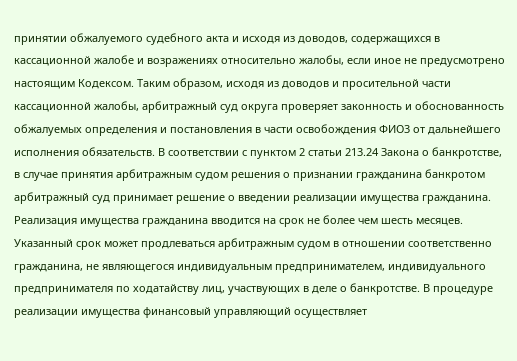принятии обжалуемого судебного акта и исходя из доводов, содержащихся в кассационной жалобе и возражениях относительно жалобы, если иное не предусмотрено настоящим Кодексом. Таким образом, исходя из доводов и просительной части кассационной жалобы, арбитражный суд округа проверяет законность и обоснованность обжалуемых определения и постановления в части освобождения ФИО3 от дальнейшего исполнения обязательств. В соответствии с пунктом 2 статьи 213.24 Закона о банкротстве, в случае принятия арбитражным судом решения о признании гражданина банкротом арбитражный суд принимает решение о введении реализации имущества гражданина. Реализация имущества гражданина вводится на срок не более чем шесть месяцев. Указанный срок может продлеваться арбитражным судом в отношении соответственно гражданина, не являющегося индивидуальным предпринимателем, индивидуального предпринимателя по ходатайству лиц, участвующих в деле о банкротстве. В процедуре реализации имущества финансовый управляющий осуществляет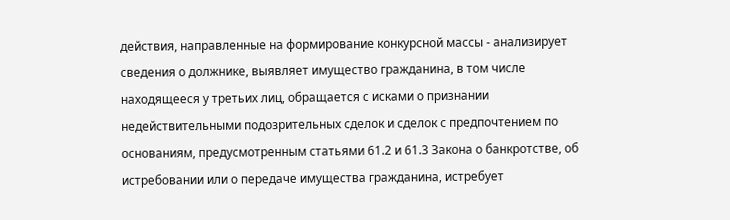действия, направленные на формирование конкурсной массы - анализирует сведения о должнике, выявляет имущество гражданина, в том числе находящееся у третьих лиц, обращается с исками о признании недействительными подозрительных сделок и сделок с предпочтением по основаниям, предусмотренным статьями 61.2 и 61.3 Закона о банкротстве, об истребовании или о передаче имущества гражданина, истребует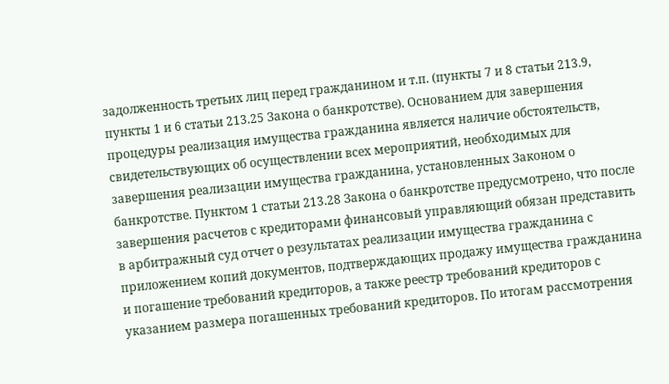задолженность третьих лиц перед гражданином и т.п. (пункты 7 и 8 статьи 213.9, пункты 1 и 6 статьи 213.25 Закона о банкротстве). Основанием для завершения процедуры реализация имущества гражданина является наличие обстоятельств, свидетельствующих об осуществлении всех мероприятий, необходимых для завершения реализации имущества гражданина, установленных Законом о банкротстве. Пунктом 1 статьи 213.28 Закона о банкротстве предусмотрено, что после завершения расчетов с кредиторами финансовый управляющий обязан представить в арбитражный суд отчет о результатах реализации имущества гражданина с приложением копий документов, подтверждающих продажу имущества гражданина и погашение требований кредиторов, а также реестр требований кредиторов с указанием размера погашенных требований кредиторов. По итогам рассмотрения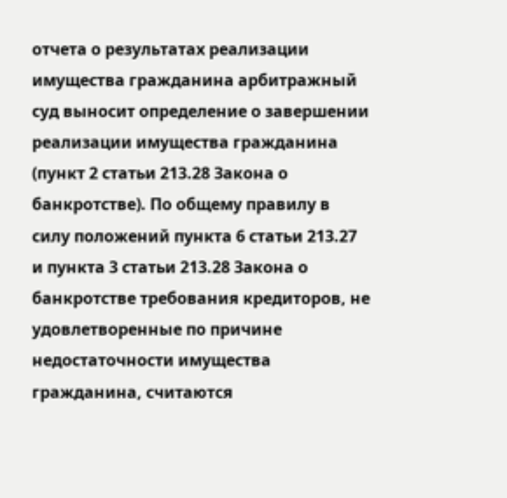отчета о результатах реализации имущества гражданина арбитражный суд выносит определение о завершении реализации имущества гражданина (пункт 2 статьи 213.28 Закона о банкротстве). По общему правилу в силу положений пункта 6 статьи 213.27 и пункта 3 статьи 213.28 Закона о банкротстве требования кредиторов, не удовлетворенные по причине недостаточности имущества гражданина, считаются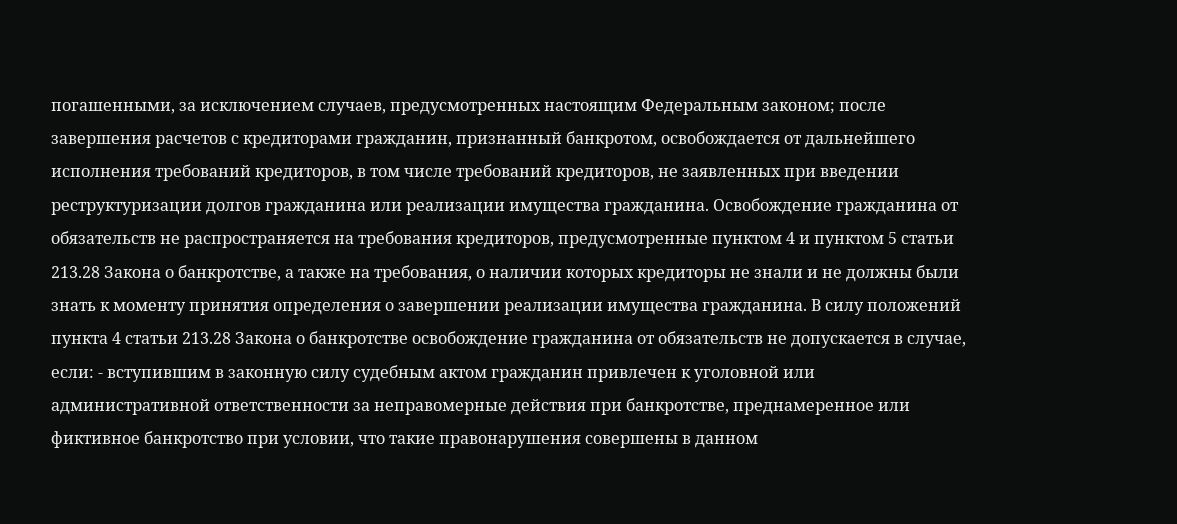погашенными, за исключением случаев, предусмотренных настоящим Федеральным законом; после завершения расчетов с кредиторами гражданин, признанный банкротом, освобождается от дальнейшего исполнения требований кредиторов, в том числе требований кредиторов, не заявленных при введении реструктуризации долгов гражданина или реализации имущества гражданина. Освобождение гражданина от обязательств не распространяется на требования кредиторов, предусмотренные пунктом 4 и пунктом 5 статьи 213.28 Закона о банкротстве, а также на требования, о наличии которых кредиторы не знали и не должны были знать к моменту принятия определения о завершении реализации имущества гражданина. В силу положений пункта 4 статьи 213.28 Закона о банкротстве освобождение гражданина от обязательств не допускается в случае, если: - вступившим в законную силу судебным актом гражданин привлечен к уголовной или административной ответственности за неправомерные действия при банкротстве, преднамеренное или фиктивное банкротство при условии, что такие правонарушения совершены в данном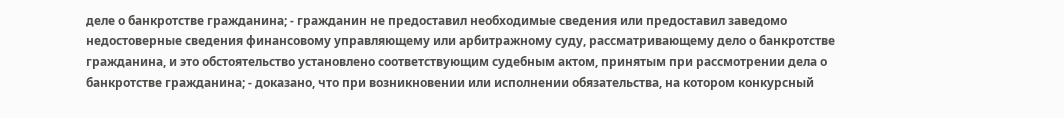деле о банкротстве гражданина; - гражданин не предоставил необходимые сведения или предоставил заведомо недостоверные сведения финансовому управляющему или арбитражному суду, рассматривающему дело о банкротстве гражданина, и это обстоятельство установлено соответствующим судебным актом, принятым при рассмотрении дела о банкротстве гражданина; - доказано, что при возникновении или исполнении обязательства, на котором конкурсный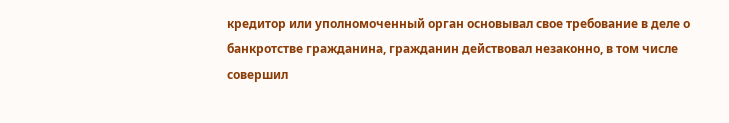кредитор или уполномоченный орган основывал свое требование в деле о банкротстве гражданина, гражданин действовал незаконно, в том числе совершил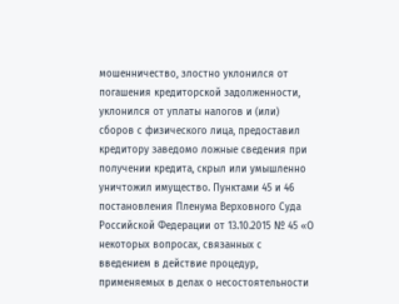мошенничество, злостно уклонился от погашения кредиторской задолженности, уклонился от уплаты налогов и (или) сборов с физического лица, предоставил кредитору заведомо ложные сведения при получении кредита, скрыл или умышленно уничтожил имущество. Пунктами 45 и 46 постановления Пленума Верховного Суда Российской Федерации от 13.10.2015 № 45 «О некоторых вопросах, связанных с введением в действие процедур, применяемых в делах о несостоятельности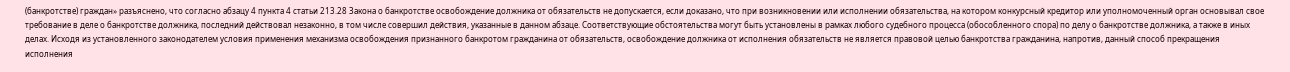(банкротстве) граждан» разъяснено, что согласно абзацу 4 пункта 4 статьи 213.28 Закона о банкротстве освобождение должника от обязательств не допускается, если доказано, что при возникновении или исполнении обязательства, на котором конкурсный кредитор или уполномоченный орган основывал свое требование в деле о банкротстве должника, последний действовал незаконно, в том числе совершил действия, указанные в данном абзаце. Соответствующие обстоятельства могут быть установлены в рамках любого судебного процесса (обособленного спора) по делу о банкротстве должника, а также в иных делах. Исходя из установленного законодателем условия применения механизма освобождения признанного банкротом гражданина от обязательств, освобождение должника от исполнения обязательств не является правовой целью банкротства гражданина, напротив, данный способ прекращения исполнения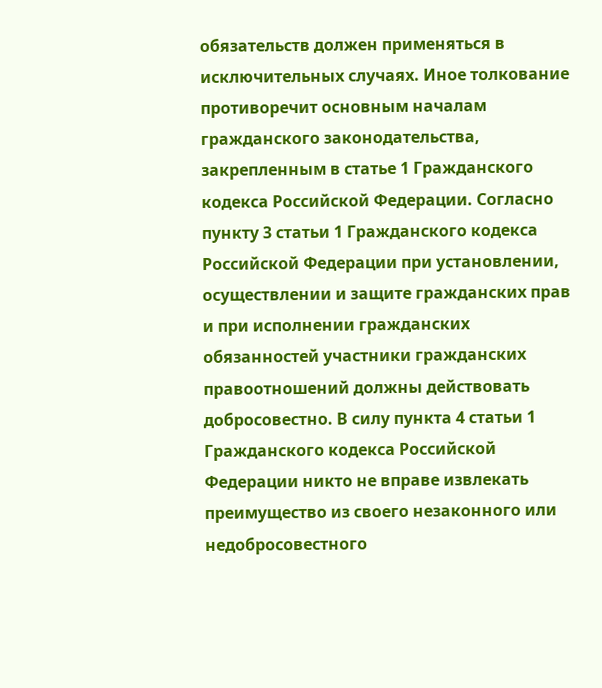обязательств должен применяться в исключительных случаях. Иное толкование противоречит основным началам гражданского законодательства, закрепленным в статье 1 Гражданского кодекса Российской Федерации. Согласно пункту 3 статьи 1 Гражданского кодекса Российской Федерации при установлении, осуществлении и защите гражданских прав и при исполнении гражданских обязанностей участники гражданских правоотношений должны действовать добросовестно. В силу пункта 4 статьи 1 Гражданского кодекса Российской Федерации никто не вправе извлекать преимущество из своего незаконного или недобросовестного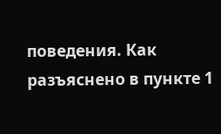поведения. Как разъяснено в пункте 1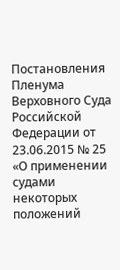Постановления Пленума Верховного Суда Российской Федерации от 23.06.2015 № 25 «О применении судами некоторых положений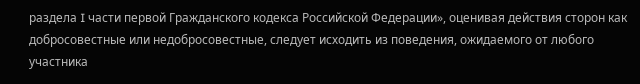раздела I части первой Гражданского кодекса Российской Федерации», оценивая действия сторон как добросовестные или недобросовестные, следует исходить из поведения, ожидаемого от любого участника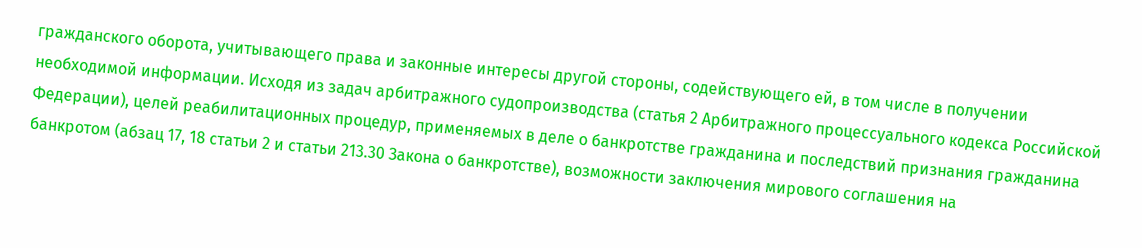гражданского оборота, учитывающего права и законные интересы другой стороны, содействующего ей, в том числе в получении необходимой информации. Исходя из задач арбитражного судопроизводства (статья 2 Арбитражного процессуального кодекса Российской Федерации), целей реабилитационных процедур, применяемых в деле о банкротстве гражданина и последствий признания гражданина банкротом (абзац 17, 18 статьи 2 и статьи 213.30 Закона о банкротстве), возможности заключения мирового соглашения на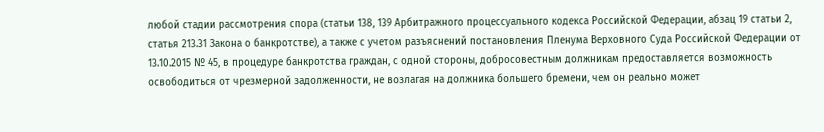любой стадии рассмотрения спора (статьи 138, 139 Арбитражного процессуального кодекса Российской Федерации, абзац 19 статьи 2, статья 213.31 Закона о банкротстве), а также с учетом разъяснений постановления Пленума Верховного Суда Российской Федерации от 13.10.2015 № 45, в процедуре банкротства граждан, с одной стороны, добросовестным должникам предоставляется возможность освободиться от чрезмерной задолженности, не возлагая на должника большего бремени, чем он реально может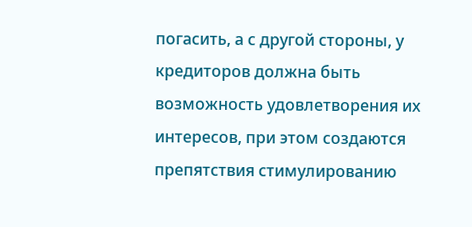погасить, а с другой стороны, у кредиторов должна быть возможность удовлетворения их интересов, при этом создаются препятствия стимулированию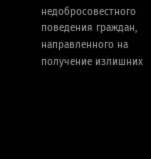недобросовестного поведения граждан, направленного на получение излишних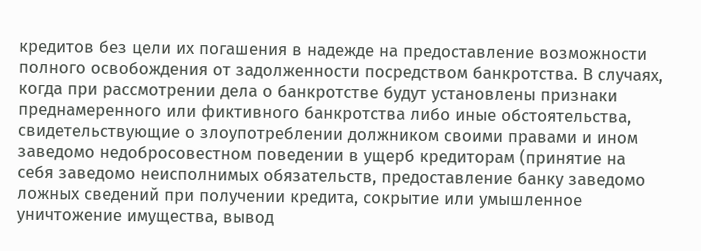кредитов без цели их погашения в надежде на предоставление возможности полного освобождения от задолженности посредством банкротства. В случаях, когда при рассмотрении дела о банкротстве будут установлены признаки преднамеренного или фиктивного банкротства либо иные обстоятельства, свидетельствующие о злоупотреблении должником своими правами и ином заведомо недобросовестном поведении в ущерб кредиторам (принятие на себя заведомо неисполнимых обязательств, предоставление банку заведомо ложных сведений при получении кредита, сокрытие или умышленное уничтожение имущества, вывод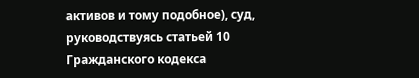активов и тому подобное), суд, руководствуясь статьей 10 Гражданского кодекса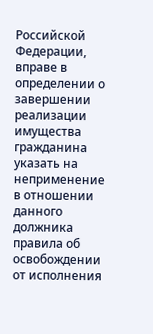Российской Федерации, вправе в определении о завершении реализации имущества гражданина указать на неприменение в отношении данного должника правила об освобождении от исполнения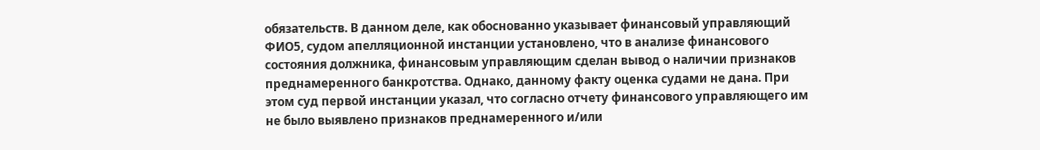обязательств. В данном деле, как обоснованно указывает финансовый управляющий ФИО5, судом апелляционной инстанции установлено, что в анализе финансового состояния должника, финансовым управляющим сделан вывод о наличии признаков преднамеренного банкротства. Однако, данному факту оценка судами не дана. При этом суд первой инстанции указал, что согласно отчету финансового управляющего им не было выявлено признаков преднамеренного и/или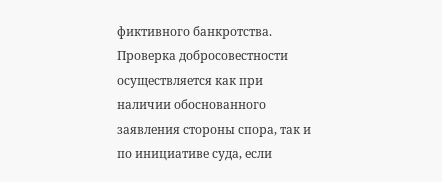фиктивного банкротства. Проверка добросовестности осуществляется как при наличии обоснованного заявления стороны спора, так и по инициативе суда, если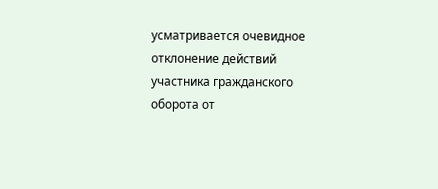усматривается очевидное отклонение действий участника гражданского оборота от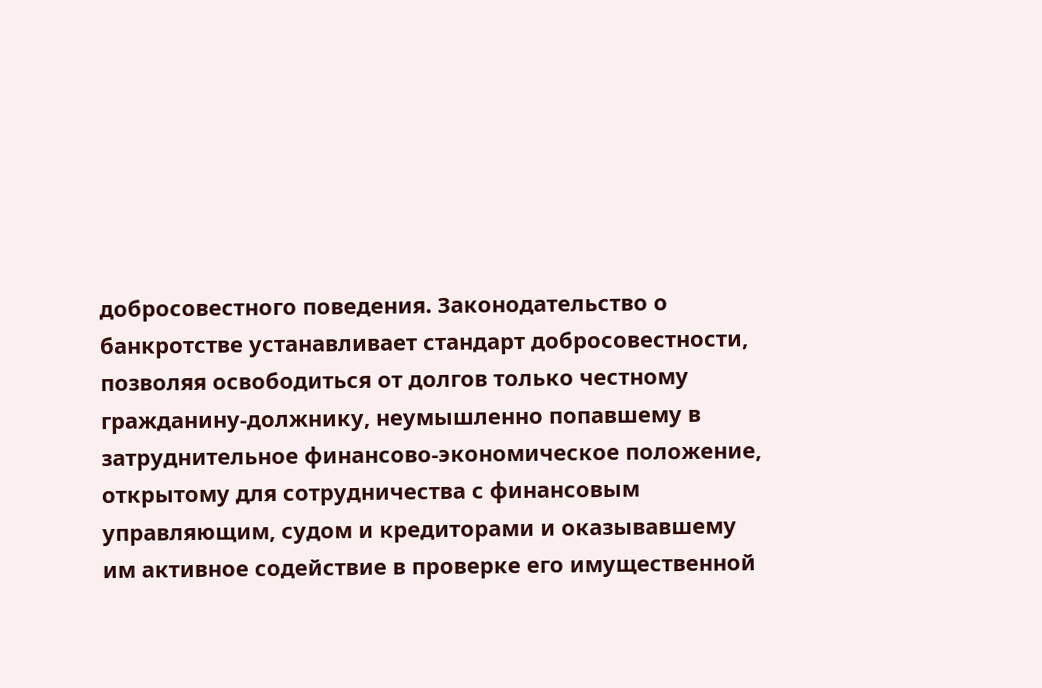добросовестного поведения. Законодательство о банкротстве устанавливает стандарт добросовестности, позволяя освободиться от долгов только честному гражданину-должнику, неумышленно попавшему в затруднительное финансово-экономическое положение, открытому для сотрудничества с финансовым управляющим, судом и кредиторами и оказывавшему им активное содействие в проверке его имущественной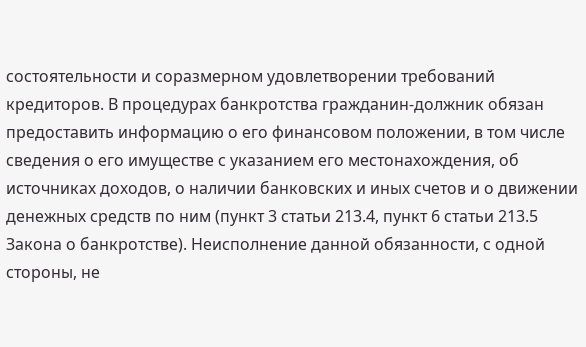состоятельности и соразмерном удовлетворении требований кредиторов. В процедурах банкротства гражданин-должник обязан предоставить информацию о его финансовом положении, в том числе сведения о его имуществе с указанием его местонахождения, об источниках доходов, о наличии банковских и иных счетов и о движении денежных средств по ним (пункт 3 статьи 213.4, пункт 6 статьи 213.5 Закона о банкротстве). Неисполнение данной обязанности, с одной стороны, не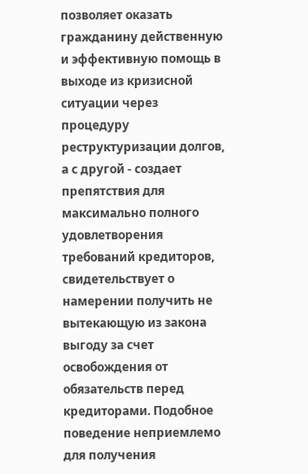позволяет оказать гражданину действенную и эффективную помощь в выходе из кризисной ситуации через процедуру реструктуризации долгов, а с другой - создает препятствия для максимально полного удовлетворения требований кредиторов, свидетельствует о намерении получить не вытекающую из закона выгоду за счет освобождения от обязательств перед кредиторами. Подобное поведение неприемлемо для получения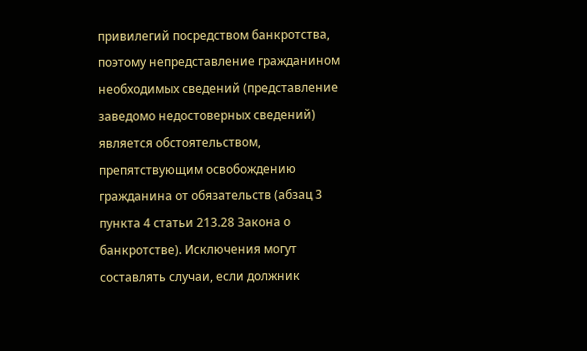привилегий посредством банкротства, поэтому непредставление гражданином необходимых сведений (представление заведомо недостоверных сведений) является обстоятельством, препятствующим освобождению гражданина от обязательств (абзац 3 пункта 4 статьи 213.28 Закона о банкротстве). Исключения могут составлять случаи, если должник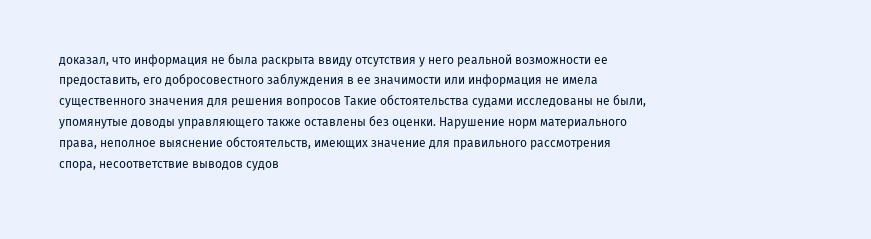доказал, что информация не была раскрыта ввиду отсутствия у него реальной возможности ее предоставить, его добросовестного заблуждения в ее значимости или информация не имела существенного значения для решения вопросов Такие обстоятельства судами исследованы не были, упомянутые доводы управляющего также оставлены без оценки. Нарушение норм материального права, неполное выяснение обстоятельств, имеющих значение для правильного рассмотрения спора, несоответствие выводов судов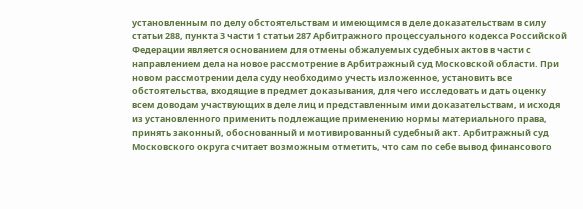установленным по делу обстоятельствам и имеющимся в деле доказательствам в силу статьи 288, пункта 3 части 1 статьи 287 Арбитражного процессуального кодекса Российской Федерации является основанием для отмены обжалуемых судебных актов в части с направлением дела на новое рассмотрение в Арбитражный суд Московской области. При новом рассмотрении дела суду необходимо учесть изложенное, установить все обстоятельства, входящие в предмет доказывания, для чего исследовать и дать оценку всем доводам участвующих в деле лиц и представленным ими доказательствам, и исходя из установленного применить подлежащие применению нормы материального права, принять законный, обоснованный и мотивированный судебный акт. Арбитражный суд Московского округа считает возможным отметить, что сам по себе вывод финансового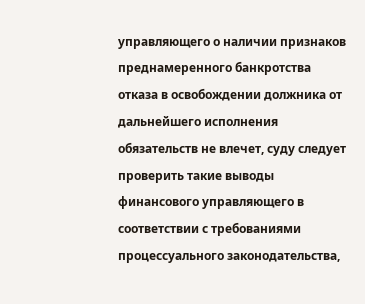управляющего о наличии признаков преднамеренного банкротства отказа в освобождении должника от дальнейшего исполнения обязательств не влечет, суду следует проверить такие выводы финансового управляющего в соответствии с требованиями процессуального законодательства,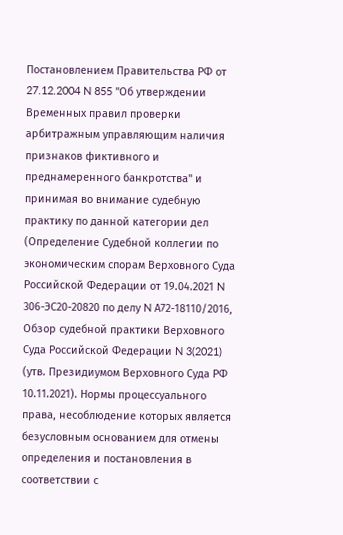Постановлением Правительства РФ от 27.12.2004 N 855 "Об утверждении Временных правил проверки арбитражным управляющим наличия признаков фиктивного и преднамеренного банкротства" и принимая во внимание судебную практику по данной категории дел (Определение Судебной коллегии по экономическим спорам Верховного Суда Российской Федерации от 19.04.2021 N 306-ЭС20-20820 по делу N А72-18110/2016, Обзор судебной практики Верховного Суда Российской Федерации N 3(2021) (утв. Президиумом Верховного Суда РФ 10.11.2021). Нормы процессуального права, несоблюдение которых является безусловным основанием для отмены определения и постановления в соответствии с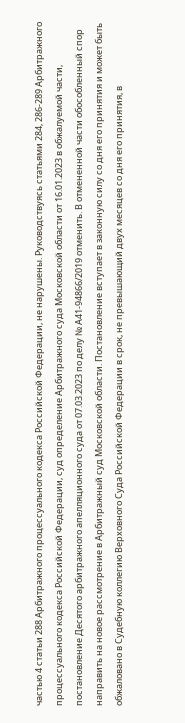частью 4 статьи 288 Арбитражного процессуального кодекса Российской Федерации, не нарушены. Руководствуясь статьями 284, 286-289 Арбитражного процессуального кодекса Российской Федерации, суд определение Арбитражного суда Московской области от 16.01.2023 в обжалуемой части, постановление Десятого арбитражного апелляционного суда от 07.03.2023 по делу № А41-94866/2019 отменить. В отмененной части обособленный спор направить на новое рассмотрение в Арбитражный суд Московской области. Постановление вступает в законную силу со дня его принятия и может быть обжаловано в Судебную коллегию Верховного Суда Российской Федерации в срок, не превышающий двух месяцев со дня его принятия, в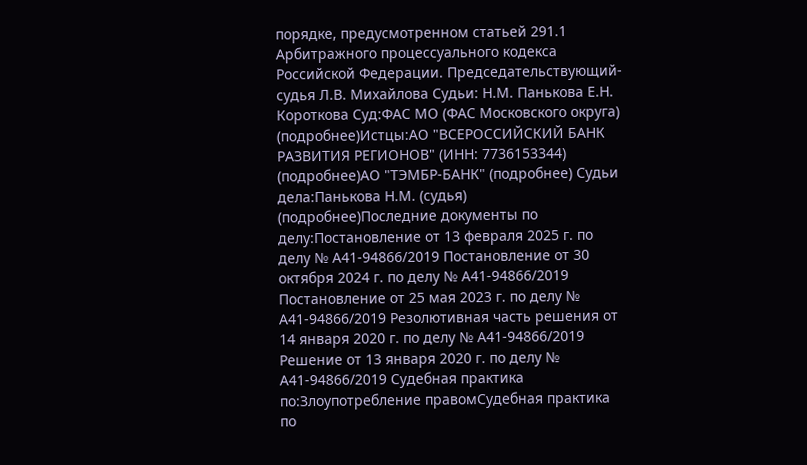порядке, предусмотренном статьей 291.1 Арбитражного процессуального кодекса Российской Федерации. Председательствующий-судья Л.В. Михайлова Судьи: Н.М. Панькова Е.Н. Короткова Суд:ФАС МО (ФАС Московского округа) (подробнее)Истцы:АО "ВСЕРОССИЙСКИЙ БАНК РАЗВИТИЯ РЕГИОНОВ" (ИНН: 7736153344) (подробнее)АО "ТЭМБР-БАНК" (подробнее) Судьи дела:Панькова Н.М. (судья) (подробнее)Последние документы по делу:Постановление от 13 февраля 2025 г. по делу № А41-94866/2019 Постановление от 30 октября 2024 г. по делу № А41-94866/2019 Постановление от 25 мая 2023 г. по делу № А41-94866/2019 Резолютивная часть решения от 14 января 2020 г. по делу № А41-94866/2019 Решение от 13 января 2020 г. по делу № А41-94866/2019 Судебная практика по:Злоупотребление правомСудебная практика по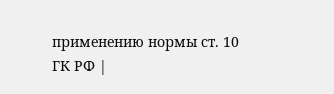применению нормы ст. 10 ГК РФ |